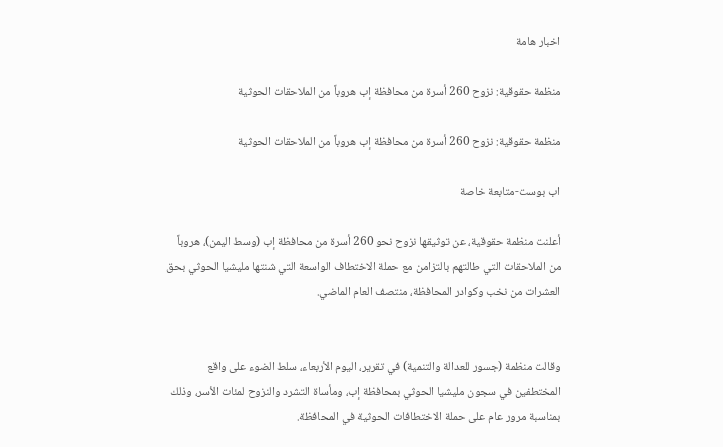اخبار هامة

منظمة حقوقية: نزوح 260 أسرة من محافظة إب هروباً من الملاحقات الحوثية

منظمة حقوقية: نزوح 260 أسرة من محافظة إب هروباً من الملاحقات الحوثية

اب بوست-متابعة خاصة

أعلنت منظمة حقوقية، عن توثيقها نزوح نحو 260 أسرة من محافظة إب (وسط اليمن)، هروباً من الملاحقات التي طالتهم بالتزامن مع حملة الاختطاف الواسعة التي شنتها مليشيا الحوثي بحق العشرات من نخب وكوادر المحافظة، منتصف العام الماضي.


وقالت منظمة (جسور للعدالة والتنمية) في تقرير، اليوم الأربعاء، سلط الضوء على واقع المختطفين في سجون مليشيا الحوثي بمحافظة إب، ومأساة التشرد والنزوح لمئات الأسر، وذلك بمناسبة مرور عام على حملة الاختطافات الحوثية في المحافظة.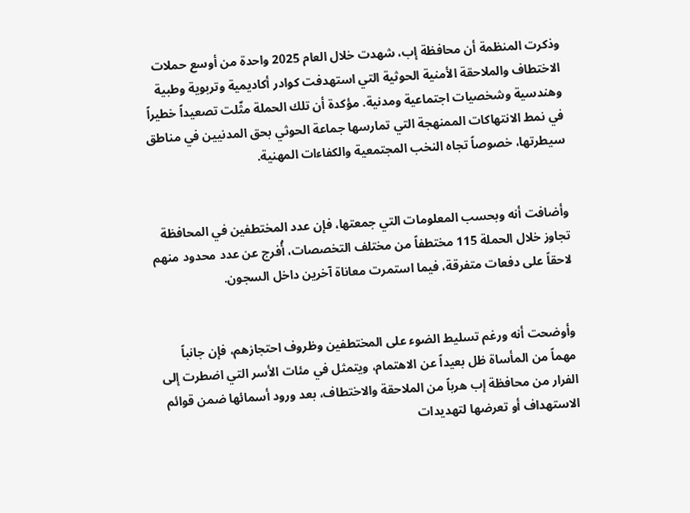وذكرت المنظمة أن محافظة إب، شهدت خلال العام 2025 واحدة من أوسع حملات الاختطاف والملاحقة الأمنية الحوثية التي استهدفت كوادر أكاديمية وتربوية وطبية وهندسية وشخصيات اجتماعية ومدنية. مؤكدة أن تلك الحملة مثّلت تصعيداً خطيراً في نمط الانتهاكات الممنهجة التي تمارسها جماعة الحوثي بحق المدنيين في مناطق سيطرتها، خصوصاً تجاه النخب المجتمعية والكفاءات المهنية.


وأضافت أنه وبحسب المعلومات التي جمعتها، فإن عدد المختطفين في المحافظة تجاوز خلال الحملة 115 مختطفاً من مختلف التخصصات، أُفرج عن عدد محدود منهم لاحقاً على دفعات متفرقة، فيما استمرت معاناة آخرين داخل السجون.


وأوضحت أنه ورغم تسليط الضوء على المختطفين وظروف احتجازهم، فإن جانباً مهماً من المأساة ظل بعيداً عن الاهتمام، ويتمثل في مئات الأسر التي اضطرت إلى الفرار من محافظة إب هرباً من الملاحقة والاختطاف، بعد ورود أسمائها ضمن قوائم الاستهداف أو تعرضها لتهديدات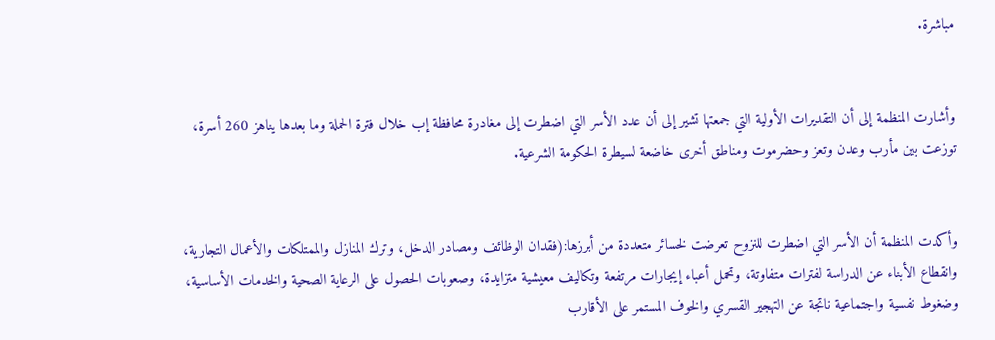مباشرة.


وأشارت المنظمة إلى أن التقديرات الأولية التي جمعتها تشير إلى أن عدد الأسر التي اضطرت إلى مغادرة محافظة إب خلال فترة الحملة وما بعدها يناهز 260 أسرة، توزعت بين مأرب وعدن وتعز وحضرموت ومناطق أخرى خاضعة لسيطرة الحكومة الشرعية.


وأكدت المنظمة أن الأسر التي اضطرت للنزوح تعرضت لخسائر متعددة من أبرزها:(فقدان الوظائف ومصادر الدخل، وترك المنازل والممتلكات والأعمال التجارية، وانقطاع الأبناء عن الدراسة لفترات متفاوتة، وتحمل أعباء إيجارات مرتفعة وتكاليف معيشية متزايدة، وصعوبات الحصول على الرعاية الصحية والخدمات الأساسية، وضغوط نفسية واجتماعية ناتجة عن التهجير القسري والخوف المستمر على الأقارب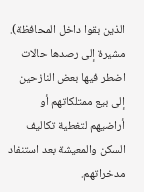الذين بقوا داخل المحافظة). مشيرة إلى رصدها حالات اضطر فيها بعض النازحين إلى بيع ممتلكاتهم أو أراضيهم لتغطية تكاليف السكن والمعيشة بعد استنفاد مدخراتهم.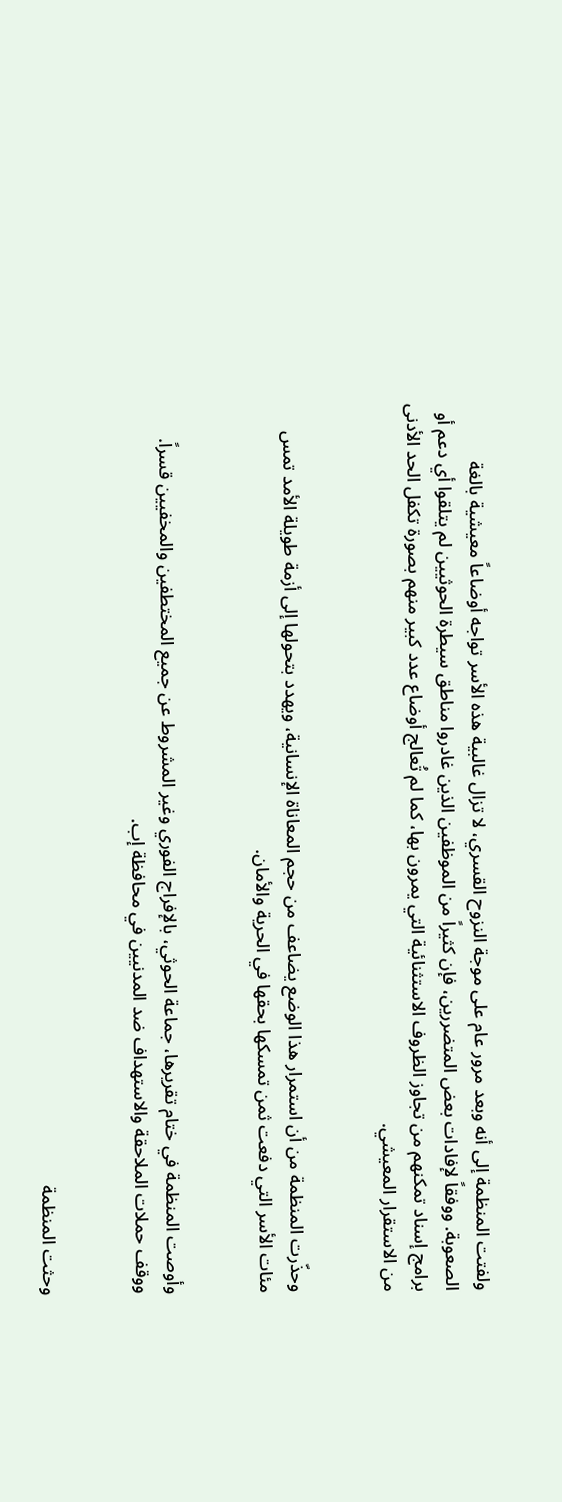ولفتت المنظمة إلى أنه وبعد مرور عام على موجة النزوح القسري، لا تزال غالبية هذه الأسر تواجه أوضاعاً معيشية بالغة الصعوبة. ووفقاً لإفادات بعض المتضررين، فإن كثيراً من الموظفين الذين غادروا مناطق سيطرة الحوثيين لم يتلقوا أي دعم أو برامج إسناد تمكنهم من تجاوز الظروف الاستثنائية التي يمرون بها، كما لم تُعالج أوضاع عدد كبير منهم بصورة تكفل الحد الأدنى من الاستقرار المعيشي.


وحذّرت المنظمة من أن استمرار هذا الوضع يضاعف من حجم المعاناة الإنسانية، ويهدد بتحولها إلى أزمة طويلة الأمد تمس مئات الأسر التي دفعت ثمن تمسكها بحقها في الحرية والأمان.


وأوصت المنظمة في ختام تقريرها، جماعة الحوثي، بالإفراج الفوري وغير المشروط عن جميع المختطفين والمخفيين قسراً. ووقف حملات الملاحقة والاستهداف ضد المدنيين في محافظة إب.


وحثت المنظمة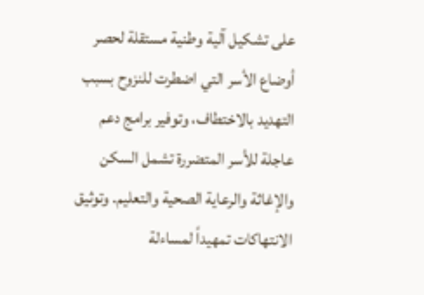على تشكيل آلية وطنية مستقلة لحصر أوضاع الأسر التي اضطرت للنزوح بسبب التهديد بالاختطاف، وتوفير برامج دعم عاجلة للأسر المتضررة تشمل السكن والإغاثة والرعاية الصحية والتعليم. وتوثيق الانتهاكات تمهيداً لمساءلة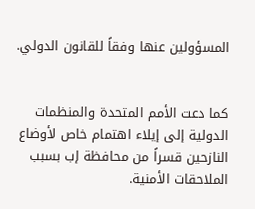المسؤولين عنها وفقاً للقانون الدولي.


كما دعت الأمم المتحدة والمنظمات الدولية إلى إيلاء اهتمام خاص لأوضاع النازحين قسراً من محافظة إب بسبب الملاحقات الأمنية.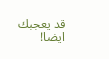قد يعجبك ايضا!